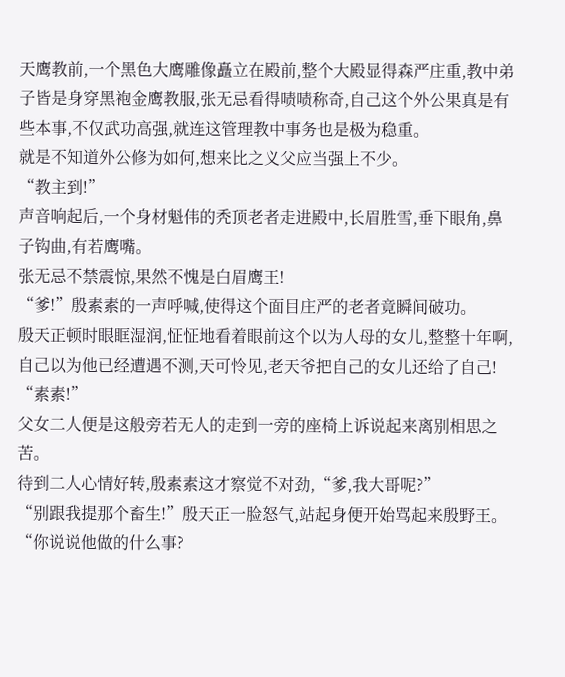天鹰教前,一个黑色大鹰雕像矗立在殿前,整个大殿显得森严庄重,教中弟子皆是身穿黑袍金鹰教服,张无忌看得啧啧称奇,自己这个外公果真是有些本事,不仅武功高强,就连这管理教中事务也是极为稳重。
就是不知道外公修为如何,想来比之义父应当强上不少。
“教主到!”
声音响起后,一个身材魁伟的秃顶老者走进殿中,长眉胜雪,垂下眼角,鼻子钩曲,有若鹰嘴。
张无忌不禁震惊,果然不愧是白眉鹰王!
“爹!”殷素素的一声呼喊,使得这个面目庄严的老者竟瞬间破功。
殷天正顿时眼眶湿润,怔怔地看着眼前这个以为人母的女儿,整整十年啊,自己以为他已经遭遇不测,天可怜见,老天爷把自己的女儿还给了自己!
“素素!”
父女二人便是这般旁若无人的走到一旁的座椅上诉说起来离别相思之苦。
待到二人心情好转,殷素素这才察觉不对劲,“爹,我大哥呢?”
“别跟我提那个畜生!”殷天正一脸怒气,站起身便开始骂起来殷野王。
“你说说他做的什么事?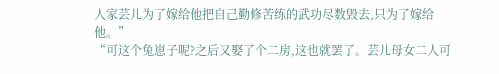人家芸儿为了嫁给他把自己勤修苦练的武功尽数毁去,只为了嫁给他。”
“可这个兔崽子呢?之后又娶了个二房,这也就罢了。芸儿母女二人可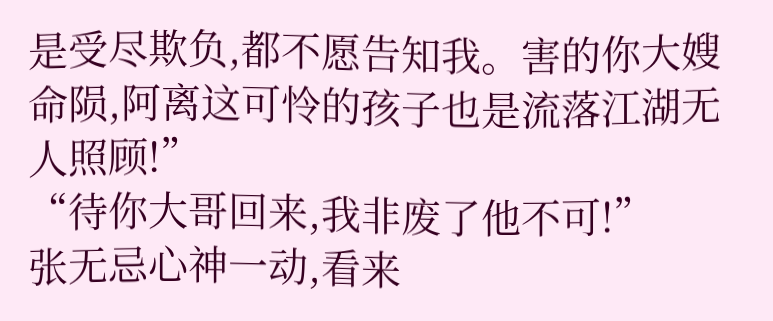是受尽欺负,都不愿告知我。害的你大嫂命陨,阿离这可怜的孩子也是流落江湖无人照顾!”
“待你大哥回来,我非废了他不可!”
张无忌心神一动,看来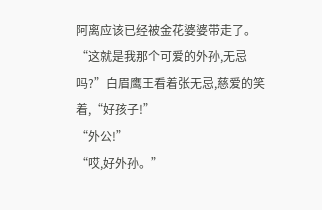阿离应该已经被金花婆婆带走了。
“这就是我那个可爱的外孙,无忌吗?”白眉鹰王看着张无忌,慈爱的笑着,“好孩子!”
“外公!”
“哎,好外孙。”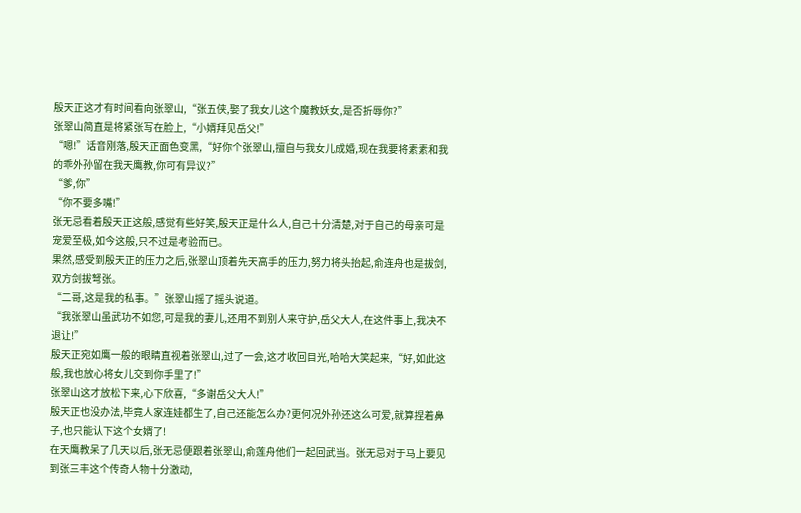殷天正这才有时间看向张翠山,“张五侠,娶了我女儿这个魔教妖女,是否折辱你?”
张翠山简直是将紧张写在脸上,“小婿拜见岳父!”
“嗯!”话音刚落,殷天正面色变黑,“好你个张翠山,擅自与我女儿成婚,现在我要将素素和我的乖外孙留在我天鹰教,你可有异议?”
“爹,你”
“你不要多嘴!”
张无忌看着殷天正这般,感觉有些好笑,殷天正是什么人,自己十分清楚,对于自己的母亲可是宠爱至极,如今这般,只不过是考验而已。
果然,感受到殷天正的压力之后,张翠山顶着先天高手的压力,努力将头抬起,俞连舟也是拔剑,双方剑拔弩张。
“二哥,这是我的私事。”张翠山摇了摇头说道。
“我张翠山虽武功不如您,可是我的妻儿,还用不到别人来守护,岳父大人,在这件事上,我决不退让!”
殷天正宛如鹰一般的眼睛直视着张翠山,过了一会,这才收回目光,哈哈大笑起来,“好,如此这般,我也放心将女儿交到你手里了!”
张翠山这才放松下来,心下欣喜,“多谢岳父大人!”
殷天正也没办法,毕竟人家连娃都生了,自己还能怎么办?更何况外孙还这么可爱,就算捏着鼻子,也只能认下这个女婿了!
在天鹰教呆了几天以后,张无忌便跟着张翠山,俞莲舟他们一起回武当。张无忌对于马上要见到张三丰这个传奇人物十分激动,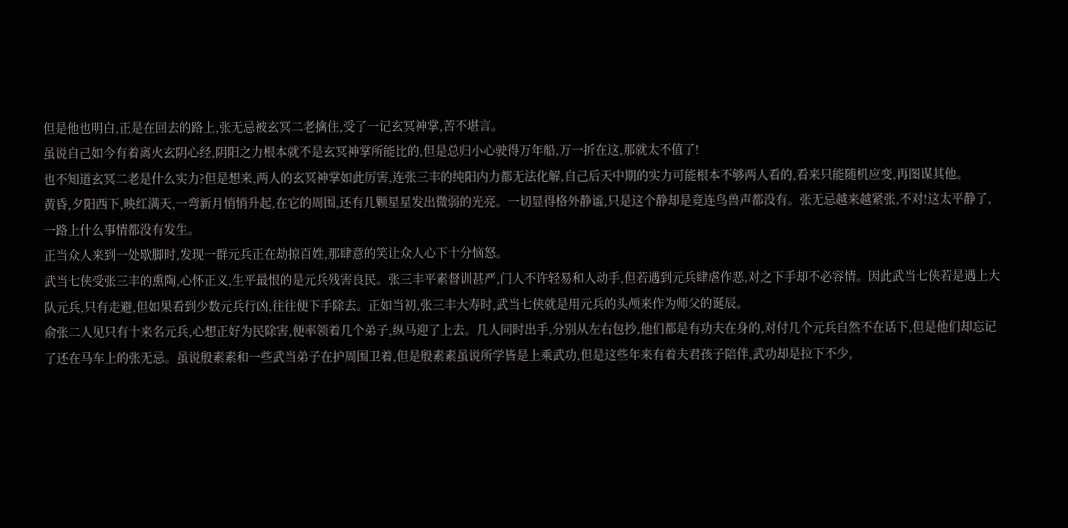但是他也明白,正是在回去的路上,张无忌被玄冥二老擒住,受了一记玄冥神掌,苦不堪言。
虽说自己如今有着离火玄阴心经,阴阳之力根本就不是玄冥神掌所能比的,但是总归小心驶得万年船,万一折在这,那就太不值了!
也不知道玄冥二老是什么实力?但是想来,两人的玄冥神掌如此厉害,连张三丰的纯阳内力都无法化解,自己后天中期的实力可能根本不够两人看的,看来只能随机应变,再图谋其他。
黄昏,夕阳西下,映红满天,一弯新月悄悄升起,在它的周围,还有几颗星星发出微弱的光亮。一切显得格外静谧,只是这个静却是竟连鸟兽声都没有。张无忌越来越紧张,不对!这太平静了,一路上什么事情都没有发生。
正当众人来到一处歇脚时,发现一群元兵正在劫掠百姓,那肆意的笑让众人心下十分恼怒。
武当七侠受张三丰的熏陶,心怀正义,生平最恨的是元兵残害良民。张三丰平素督训甚严,门人不许轻易和人动手,但若遇到元兵肆虐作恶,对之下手却不必容情。因此武当七侠若是遇上大队元兵,只有走避,但如果看到少数元兵行凶,往往便下手除去。正如当初,张三丰大寿时,武当七侠就是用元兵的头颅来作为师父的诞辰。
俞张二人见只有十来名元兵,心想正好为民除害,便率领着几个弟子,纵马迎了上去。几人同时出手,分别从左右包抄,他们都是有功夫在身的,对付几个元兵自然不在话下,但是他们却忘记了还在马车上的张无忌。虽说殷素素和一些武当弟子在护周围卫着,但是殷素素虽说所学皆是上乘武功,但是这些年来有着夫君孩子陪伴,武功却是拉下不少,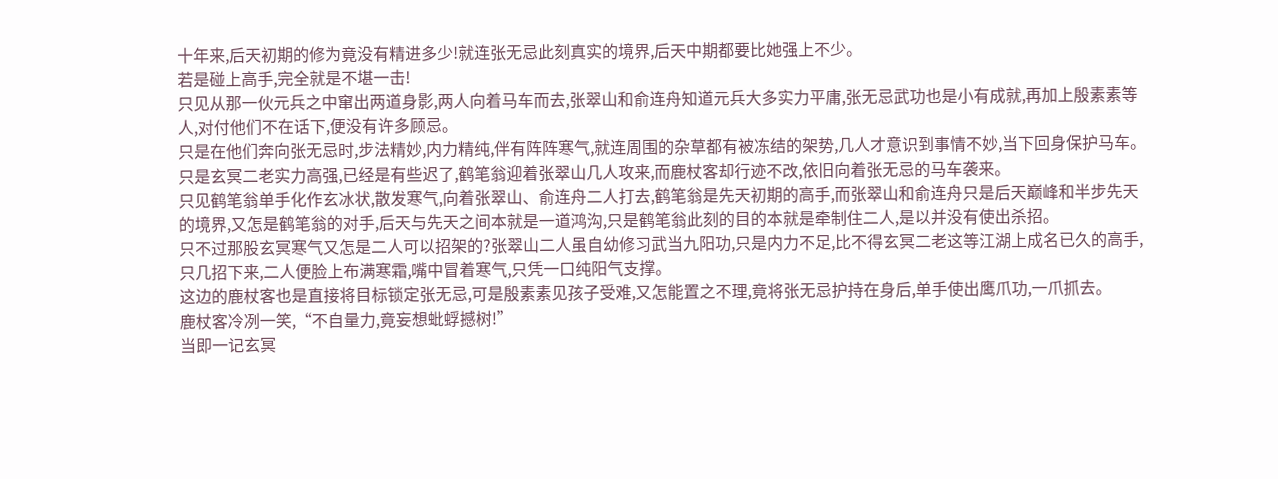十年来,后天初期的修为竟没有精进多少!就连张无忌此刻真实的境界,后天中期都要比她强上不少。
若是碰上高手,完全就是不堪一击!
只见从那一伙元兵之中窜出两道身影,两人向着马车而去,张翠山和俞连舟知道元兵大多实力平庸,张无忌武功也是小有成就,再加上殷素素等人,对付他们不在话下,便没有许多顾忌。
只是在他们奔向张无忌时,步法精妙,内力精纯,伴有阵阵寒气,就连周围的杂草都有被冻结的架势,几人才意识到事情不妙,当下回身保护马车。
只是玄冥二老实力高强,已经是有些迟了,鹤笔翁迎着张翠山几人攻来,而鹿杖客却行迹不改,依旧向着张无忌的马车袭来。
只见鹤笔翁单手化作玄冰状,散发寒气,向着张翠山、俞连舟二人打去,鹤笔翁是先天初期的高手,而张翠山和俞连舟只是后天巅峰和半步先天的境界,又怎是鹤笔翁的对手,后天与先天之间本就是一道鸿沟,只是鹤笔翁此刻的目的本就是牵制住二人,是以并没有使出杀招。
只不过那股玄冥寒气又怎是二人可以招架的?张翠山二人虽自幼修习武当九阳功,只是内力不足,比不得玄冥二老这等江湖上成名已久的高手,只几招下来,二人便脸上布满寒霜,嘴中冒着寒气,只凭一口纯阳气支撑。
这边的鹿杖客也是直接将目标锁定张无忌,可是殷素素见孩子受难,又怎能置之不理,竟将张无忌护持在身后,单手使出鹰爪功,一爪抓去。
鹿杖客冷冽一笑,“不自量力,竟妄想蚍蜉撼树!”
当即一记玄冥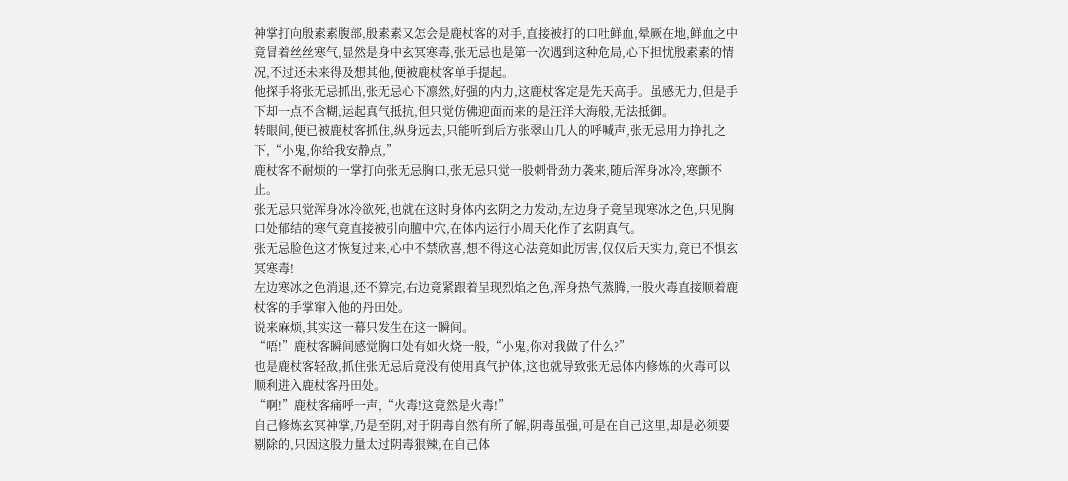神掌打向殷素素腹部,殷素素又怎会是鹿杖客的对手,直接被打的口吐鲜血,晕厥在地,鲜血之中竟冒着丝丝寒气,显然是身中玄冥寒毒,张无忌也是第一次遇到这种危局,心下担忧殷素素的情况,不过还未来得及想其他,便被鹿杖客单手提起。
他探手将张无忌抓出,张无忌心下凛然,好强的内力,这鹿杖客定是先天高手。虽感无力,但是手下却一点不含糊,运起真气抵抗,但只觉仿佛迎面而来的是汪洋大海般,无法抵御。
转眼间,便已被鹿杖客抓住,纵身远去,只能听到后方张翠山几人的呼喊声,张无忌用力挣扎之下,“小鬼,你给我安静点,”
鹿杖客不耐烦的一掌打向张无忌胸口,张无忌只觉一股刺骨劲力袭来,随后浑身冰冷,寒颤不止。
张无忌只觉浑身冰冷欲死,也就在这时身体内玄阴之力发动,左边身子竟呈现寒冰之色,只见胸口处郁结的寒气竟直接被引向膻中穴,在体内运行小周天化作了玄阴真气。
张无忌脸色这才恢复过来,心中不禁欣喜,想不得这心法竟如此厉害,仅仅后天实力,竟已不惧玄冥寒毒!
左边寒冰之色消退,还不算完,右边竟紧跟着呈现烈焰之色,浑身热气蒸腾,一股火毒直接顺着鹿杖客的手掌窜入他的丹田处。
说来麻烦,其实这一幕只发生在这一瞬间。
“唔!”鹿杖客瞬间感觉胸口处有如火烧一般,“小鬼,你对我做了什么?”
也是鹿杖客轻敌,抓住张无忌后竟没有使用真气护体,这也就导致张无忌体内修炼的火毒可以顺利进入鹿杖客丹田处。
“啊!”鹿杖客痛呼一声,“火毒!这竟然是火毒!”
自己修炼玄冥神掌,乃是至阴,对于阴毒自然有所了解,阴毒虽强,可是在自己这里,却是必须要剔除的,只因这股力量太过阴毒狠辣,在自己体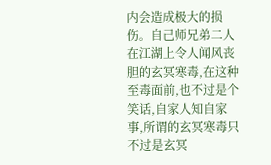内会造成极大的损伤。自己师兄弟二人在江湖上令人闻风丧胆的玄冥寒毒,在这种至毒面前,也不过是个笑话,自家人知自家事,所谓的玄冥寒毒只不过是玄冥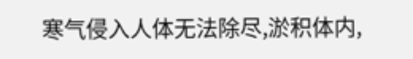寒气侵入人体无法除尽,淤积体内,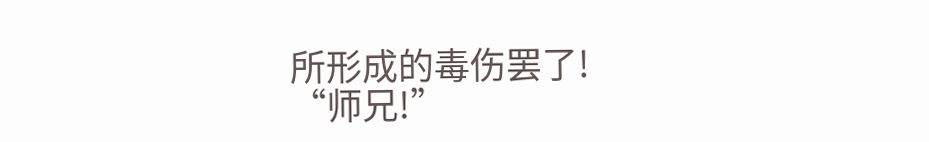所形成的毒伤罢了!
“师兄!”